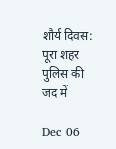शौर्य दिवस: पूरा शहर पुलिस की जद में

Dec 06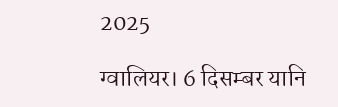2025

ग्वालियर। 6 दिसम्बर यानि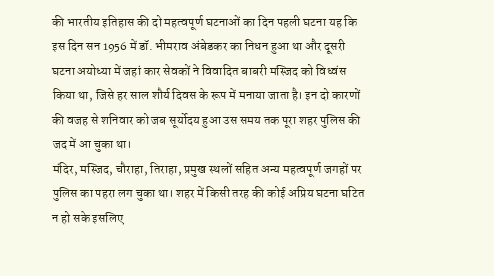की भारतीय इतिहास की दो महत्वपूर्ण घटनाओं का दिन पहली घटना यह कि इस दिन सन 1956 में डॉ. भीमराव अंबेडकर का निधन हुआ था और दूसरी घटना अयोध्या में जहां कार सेवकों ने विवादित बाबरी मस्जिद को विध्वंस किया था, जिसे हर साल शौर्य दिवस के रूप में मनाया जाता है। इन दो कारणों की वजह से शनिवार को जब सूर्योदय हुआ उस समय तक पूरा शहर पुलिस की जद में आ चुका था।
मंदिर, मस्जिद, चौराहा, तिराहा, प्रमुख स्थलों सहित अन्य महत्वपूर्ण जगहों पर पुलिस का पहरा लग चुका था। शहर में किसी तरह की कोई अप्रिय घटना घटित न हो सके इसलिए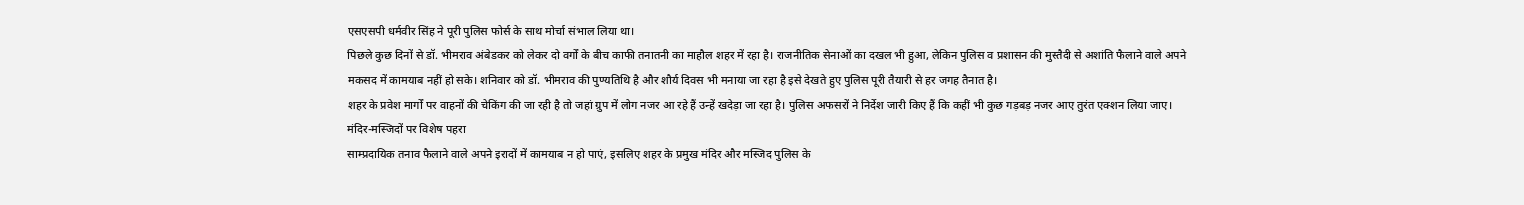एसएसपी धर्मवीर सिंह ने पूरी पुलिस फोर्स के साथ मोर्चा संभाल लिया था।
पिछले कुछ दिनों से डॉ. भीमराव अंबेडकर को लेकर दो वर्गों के बीच काफी तनातनी का माहौल शहर में रहा है। राजनीतिक सेनाओं का दखल भी हुआ, लेकिन पुलिस व प्रशासन की मुस्तैदी से अशांति फैलाने वाले अपने मकसद में कामयाब नहीं हो सके। शनिवार को डॉ. भीमराव की पुण्यतिथि है और शौर्य दिवस भी मनाया जा रहा है इसे देखते हुए पुलिस पूरी तैयारी से हर जगह तैनात है।
शहर के प्रवेश मार्गों पर वाहनों की चेकिंग की जा रही है तो जहां ग्रुप में लोग नजर आ रहे हैं उन्हें खदेड़ा जा रहा है। पुलिस अफसरों ने निर्देश जारी किए हैं कि कहीं भी कुछ गड़बड़ नजर आए तुरंत एक्शन लिया जाए।
मंदिर-मस्जिदों पर विशेष पहरा
साम्प्रदायिक तनाव फैलाने वाले अपने इरादों में कामयाब न हो पाएं, इसलिए शहर के प्रमुख मंदिर और मस्जिद पुलिस के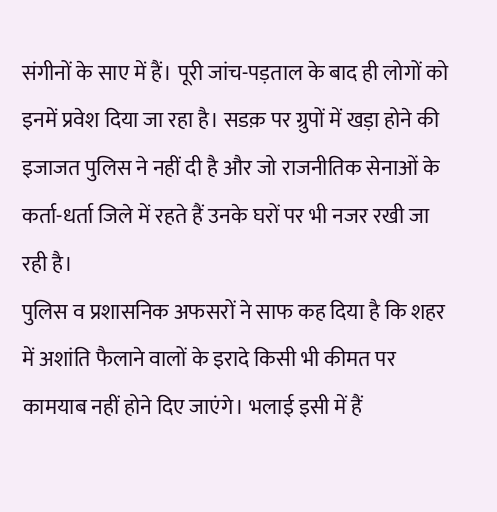संगीनों के साए में हैं। पूरी जांच-पड़ताल के बाद ही लोगों को इनमें प्रवेश दिया जा रहा है। सडक़ पर ग्रुपों में खड़ा होने की इजाजत पुलिस ने नहीं दी है और जो राजनीतिक सेनाओं के कर्ता-धर्ता जिले में रहते हैं उनके घरों पर भी नजर रखी जा रही है।
पुलिस व प्रशासनिक अफसरों ने साफ कह दिया है कि शहर में अशांति फैलाने वालों के इरादे किसी भी कीमत पर कामयाब नहीं होने दिए जाएंगे। भलाई इसी में हैं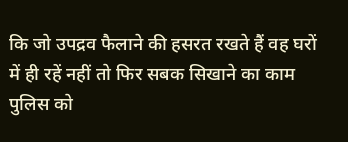कि जो उपद्रव फैलाने की हसरत रखते हैं वह घरों में ही रहें नहीं तो फिर सबक सिखाने का काम पुलिस को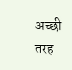अच्छी तरह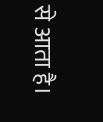से आता है।